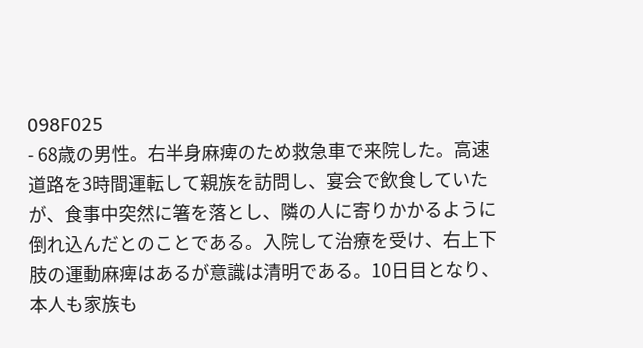098F025
- 68歳の男性。右半身麻痺のため救急車で来院した。高速道路を3時間運転して親族を訪問し、宴会で飲食していたが、食事中突然に箸を落とし、隣の人に寄りかかるように倒れ込んだとのことである。入院して治療を受け、右上下肢の運動麻痺はあるが意識は清明である。10日目となり、本人も家族も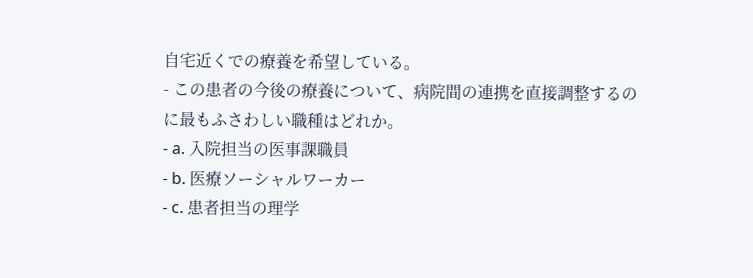自宅近くでの療養を希望している。
- この患者の今後の療養について、病院間の連携を直接調整するのに最もふさわしい職種はどれか。
- a. 入院担当の医事課職員
- b. 医療ソーシャルワーカー
- c. 患者担当の理学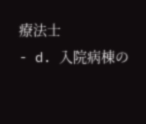療法士
- d. 入院病棟の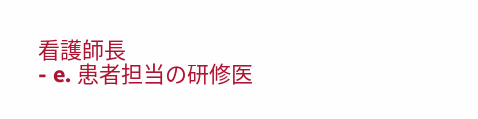看護師長
- e. 患者担当の研修医